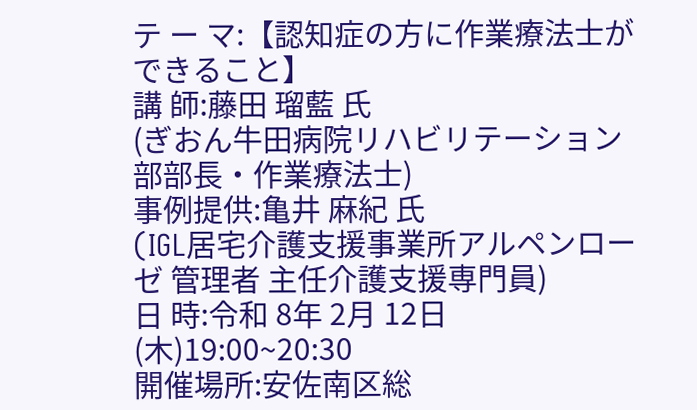テ ー マ:【認知症の方に作業療法士ができること】
講 師:藤田 瑠藍 氏
(ぎおん牛田病院リハビリテーション部部長・作業療法士)
事例提供:亀井 麻紀 氏
(IGL居宅介護支援事業所アルペンローゼ 管理者 主任介護支援専門員)
日 時:令和 8年 2月 12日(木)19:00~20:30
開催場所:安佐南区総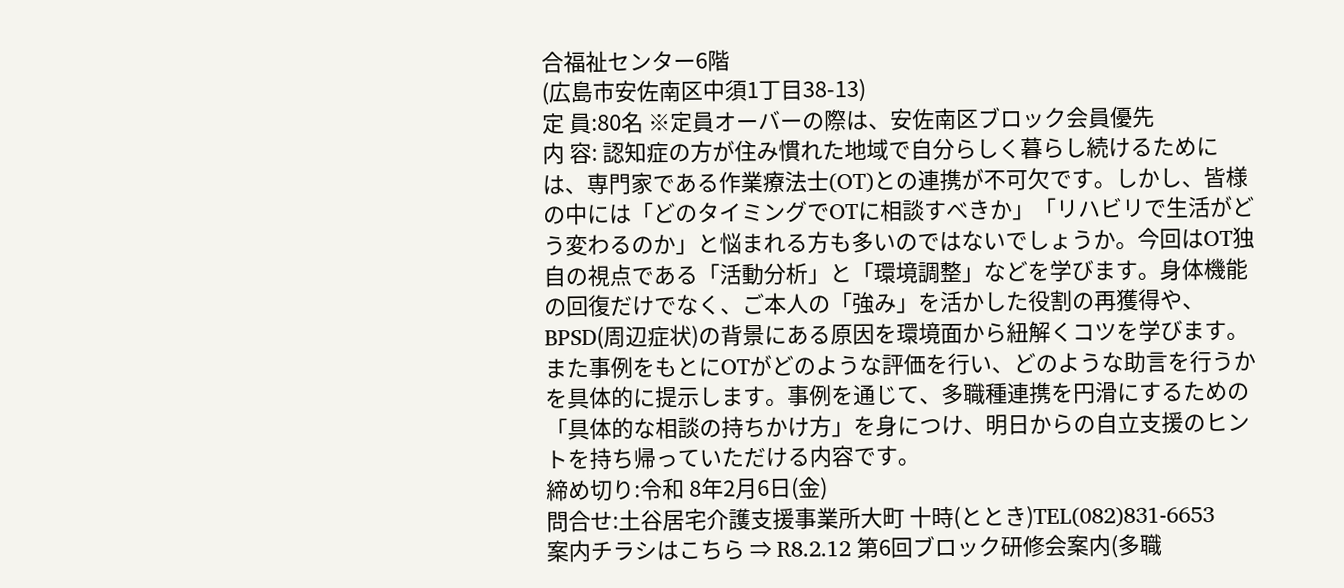合福祉センター6階
(広島市安佐南区中須1丁目38-13)
定 員:80名 ※定員オーバーの際は、安佐南区ブロック会員優先
内 容: 認知症の方が住み慣れた地域で自分らしく暮らし続けるためには、専門家である作業療法士(OT)との連携が不可欠です。しかし、皆様の中には「どのタイミングでOTに相談すべきか」「リハビリで生活がどう変わるのか」と悩まれる方も多いのではないでしょうか。今回はOT独自の視点である「活動分析」と「環境調整」などを学びます。身体機能の回復だけでなく、ご本人の「強み」を活かした役割の再獲得や、BPSD(周辺症状)の背景にある原因を環境面から紐解くコツを学びます。また事例をもとにOTがどのような評価を行い、どのような助言を行うかを具体的に提示します。事例を通じて、多職種連携を円滑にするための「具体的な相談の持ちかけ方」を身につけ、明日からの自立支援のヒントを持ち帰っていただける内容です。
締め切り:令和 8年2月6日(金)
問合せ:土谷居宅介護支援事業所大町 十時(ととき)TEL(082)831-6653
案内チラシはこちら ⇒ R8.2.12 第6回ブロック研修会案内(多職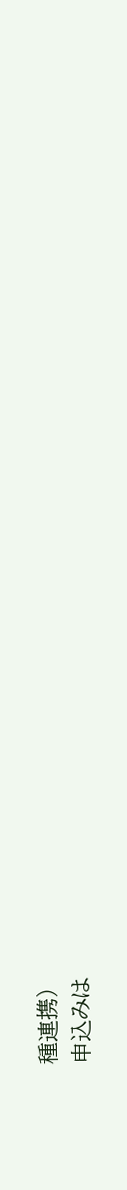種連携)
申込みは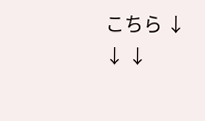こちら ↓ ↓ ↓